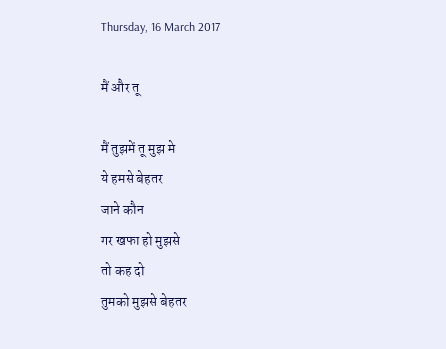Thursday, 16 March 2017

मैं और तू

मैं तुझमें तू मुझ मे
ये हमसे बेहतर
जाने कौन
गर खफा हो मुझसे
तो कह दो
तुमको मुझसे बेहतर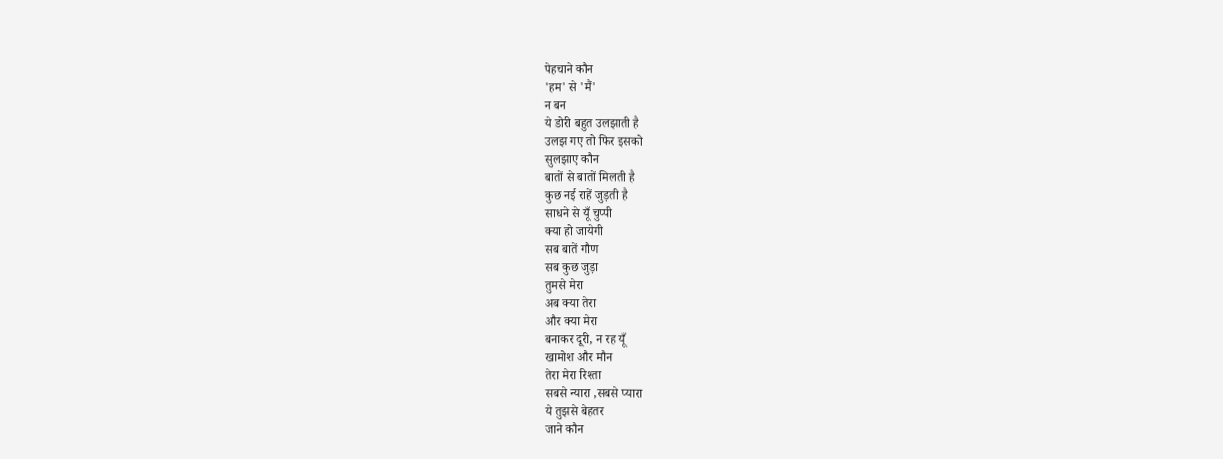पेहचाने कौन
'हम' से 'मैं'
न बन
ये डोरी बहुत उलझाती है
उलझ गए तो फिर इसको
सुलझाए कौन
बातों से बातों मिलती है
कुछ नई राहें जुड़ती है
साधने से यूँ चुप्पी
क्या हो जायेगी
सब बातें गौण
सब कुछ जुड़ा
तुमसे मेरा
अब क्या तेरा
और क्या मेरा
बनाकर दूरी, न रह यूँ
खामोश और मौन
तेरा मेरा रिश्ता
सबसे न्यारा ,सबसे प्यारा
ये तुझसे बेहतर
जाने कौन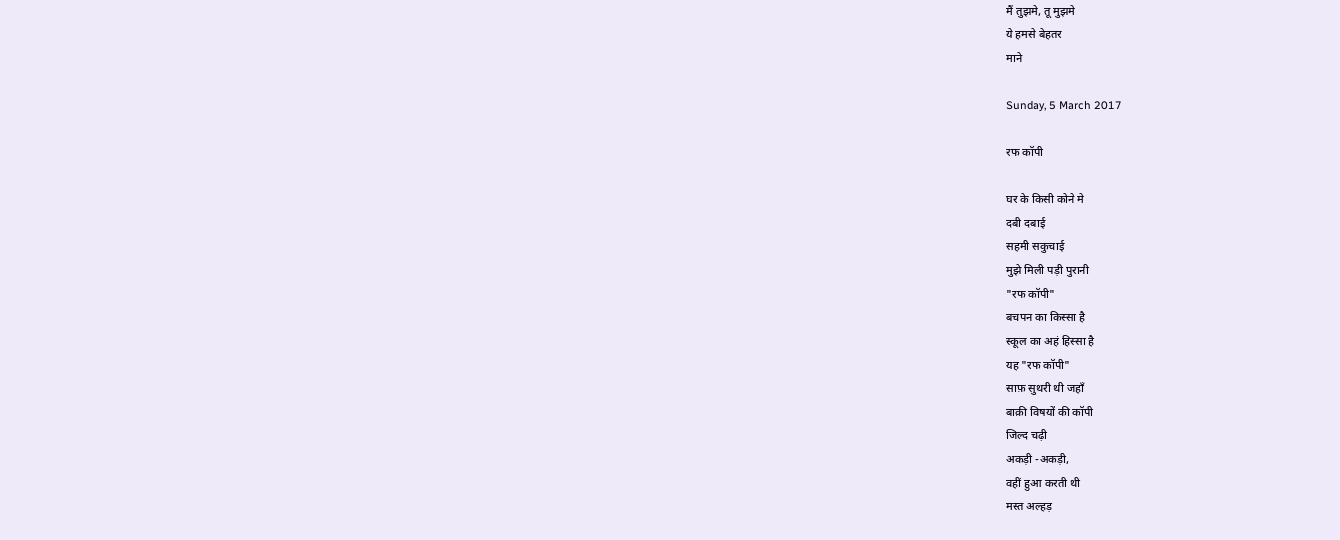मैं तुझमे, तू मुझमे
ये हमसे बेहतर
माने

Sunday, 5 March 2017

रफ कॉपी

घर के किसी कोने मे
दबी दबाई
सहमी सकुचाई
मुझे मिली पड़ी पुरानी
"रफ कॉपी"
बचपन का किस्सा है
स्कूल का अहं हिस्सा है
यह "रफ कॉपी"
साफ़ सुथरी थी जहाँ
बाक़ी विषयों की कॉपी
जिल्द चढ़ी
अकड़ी -अकड़ी,
वहीं हुआ करती थी
मस्त अल्हड़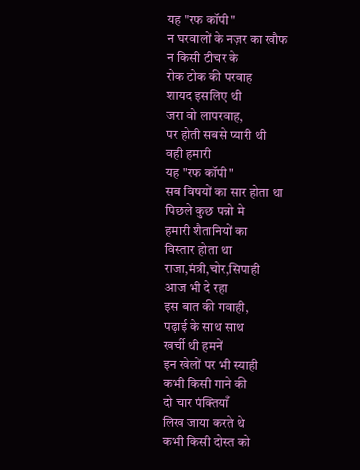यह "रफ कॉपी"
न घरवालों के नज़र का खौफ
न किसी टीचर के
रोक टोक की परवाह
शायद इसलिए थी
जरा वो लापरवाह,
पर होती सबसे प्यारी थी
वही हमारी
यह "रफ कॉपी"
सब विषयों का सार होता था
पिछले कुछ पन्नो मे
हमारी शैतानियों का
विस्तार होता था
राजा,मंत्री,चोर,सिपाही
आज भी दे रहा
इस बात की गवाही,
पढ़ाई के साथ साथ
खर्ची थी हमनें
इन खेलों पर भी स्याही
कभी किसी गाने की
दो चार पंक्तियाँ
लिख जाया करते थे
कभी किसी दोस्त को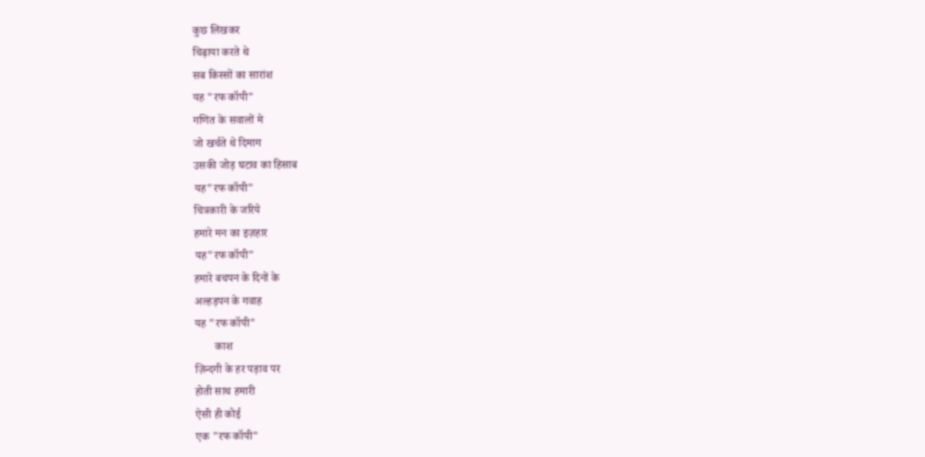कुछ लिखकर
चिढ़ाया करते थे
सब किस्सों का सारांश
यह "रफ कॉपी"
गणित के सवालों मे
जो खर्चते थे दिमाग
उसकी जोड़ घटाव का हिसाब
यह"रफ कॉपी"
चित्रकारी के जरिये
हमारे मन का इज़हार
यह"रफ कॉपी"
हमारे बचपन के दिनों के
अल्हड़पन के गवाह
यह "रफ कॉपी"
       काश
ज़िन्दगी के हर पड़ाव पर
होती साथ हमारी
ऐसी ही कोई
एक "रफ कॉपी"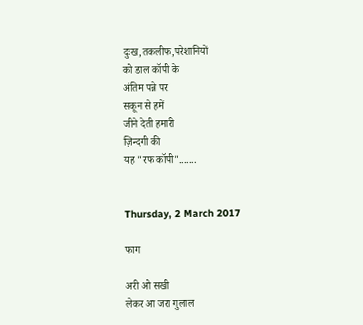दुःख,तकलीफ,परेशानियों
को डाल कॉपी के
अंतिम पन्ने पर
सकून से हमें
जीने देती हमारी
ज़िन्दगी की
यह "रफ कॉपी".......


Thursday, 2 March 2017

फाग

अरी ओ सखी
लेकर आ जरा गुलाल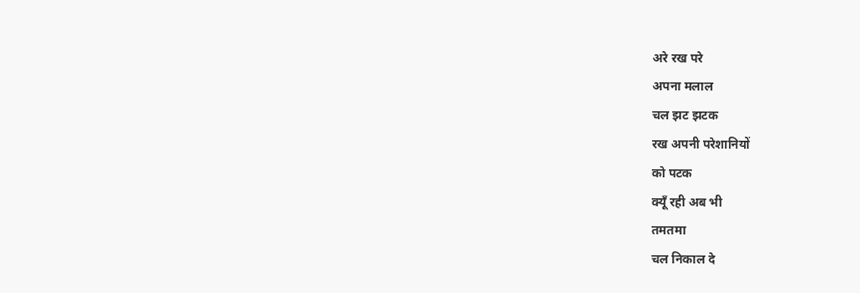अरे रख परे
अपना मलाल
चल झट झटक
रख अपनी परेशानियों
को पटक
क्यूँ रही अब भी
तमतमा
चल निकाल दे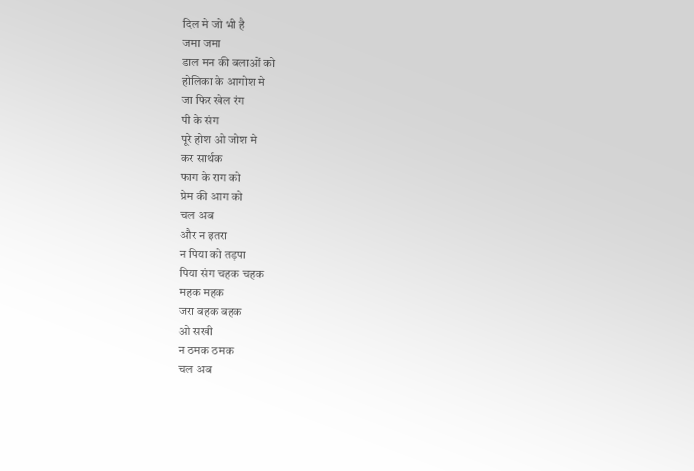दिल मे जो भी है
जमा जमा
डाल मन की बलाओं को
होलिका के आगोश मे
जा फिर खेल रंग
पी के संग
पूरे होश ओ जोश मे
कर सार्थक
फाग के राग को
प्रेम की आग को
चल अब
और न इतरा
न पिया को तड़पा
पिया संग चहक चहक
महक महक
जरा बहक बहक
ओ सखी
न ठमक ठमक
चल अब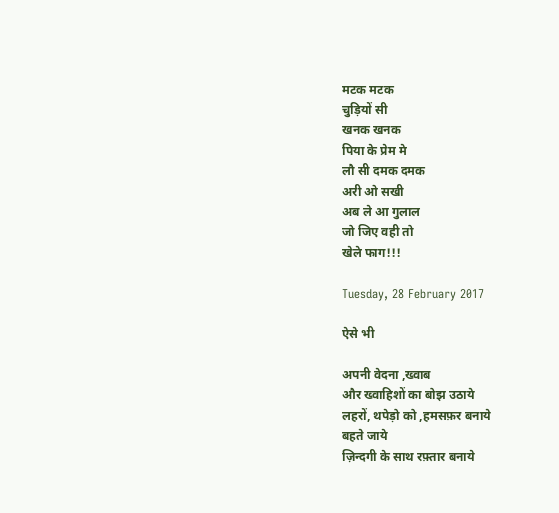मटक मटक
चुड़ियों सी
खनक खनक
पिया के प्रेम मे
लौ सी दमक दमक
अरी ओ सखी
अब ले आ गुलाल
जो जिए वही तो
खेले फाग!!!

Tuesday, 28 February 2017

ऐसे भी

अपनी वेदना ,ख्वाब
और ख्वाहिशों का बोझ उठाये
लहरों, थपेड़ो को ,हमसफ़र बनाये
बहते जाये
ज़िन्दगी के साथ रफ़्तार बनाये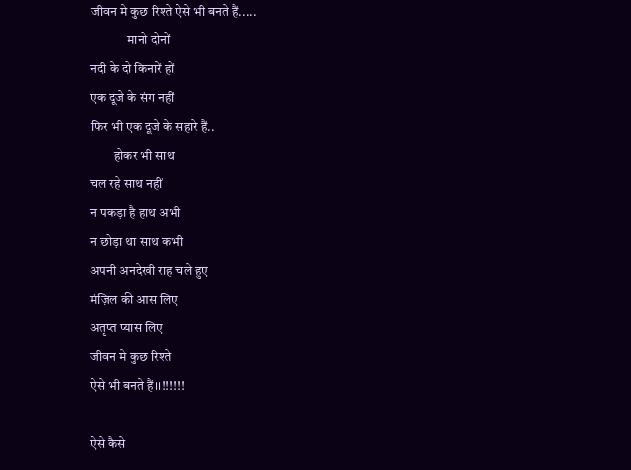जीवन मे कुछ रिश्ते ऐसे भी बनते हैं.....
              मानो दोनों
नदी के दो किनारें हों
एक दूजे के संग नहीं
फिर भी एक दूजे के सहारे हैं..
         होकर भी साथ
चल रहे साथ नहीं
न पकड़ा है हाथ अभी
न छोड़ा था साथ कभी
अपनी अनदेखी राह चले हुए
मंज़िल की आस लिए
अतृप्त प्यास लिए
जीवन मे कुछ रिश्ते
ऐसे भी बनते हैं।।!!!!!!

ऐसे कैसे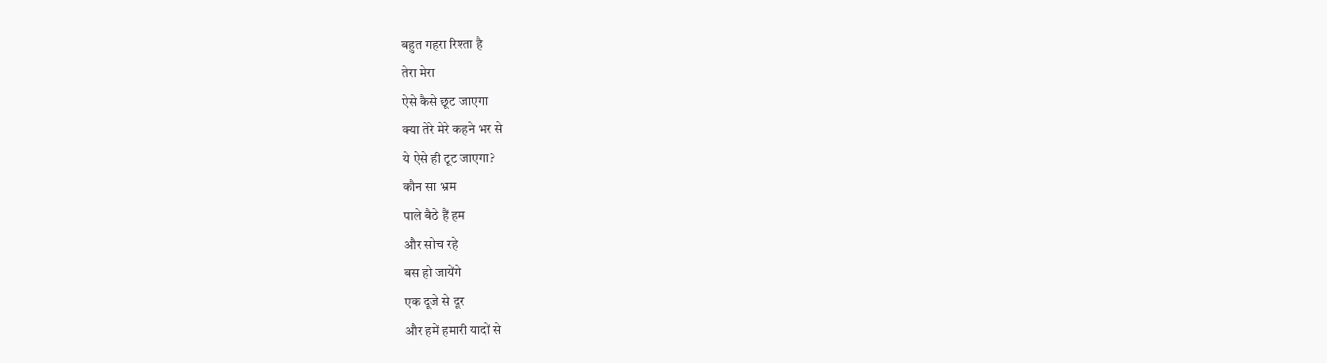बहुत गहरा रिश्ता है
तेरा मेरा
ऐसे कैसे छूट जाएगा
क्या तेरे मेरे कहने भर से
ये ऐसे ही टूट जाएगा?
कौन सा भ्रम
पाले बैठे हैं हम
और सोच रहे
बस हो जायेंगे
एक दूजे से दूर
और हमें हमारी यादों से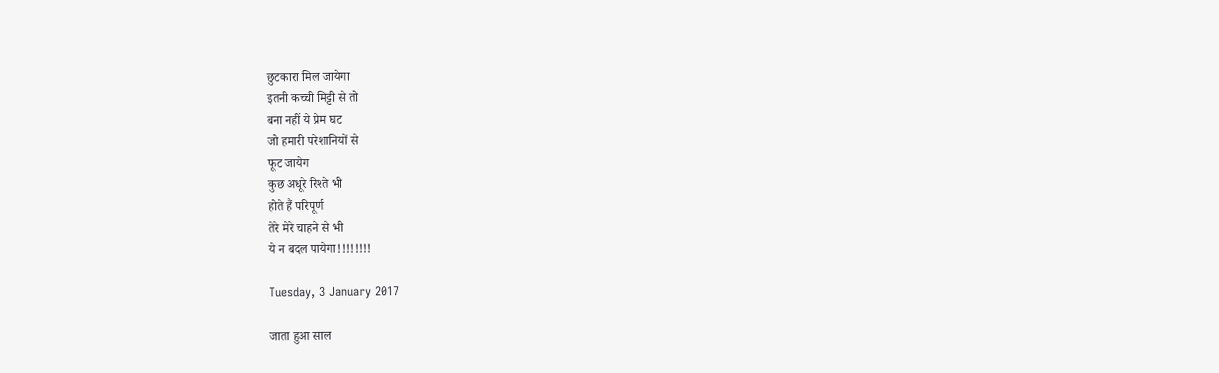छुटकारा मिल जायेगा
इतनी कच्ची मिट्टी से तो
बना नहीं ये प्रेम घट
जो हमारी परेशानियों से
फूट जायेग
कुछ अधूरे रिश्ते भी
होते हैं परिपूर्ण
तेरे मेरे चाहने से भी
ये न बदल पायेगा!!!!!!!!

Tuesday, 3 January 2017

जाता हुआ साल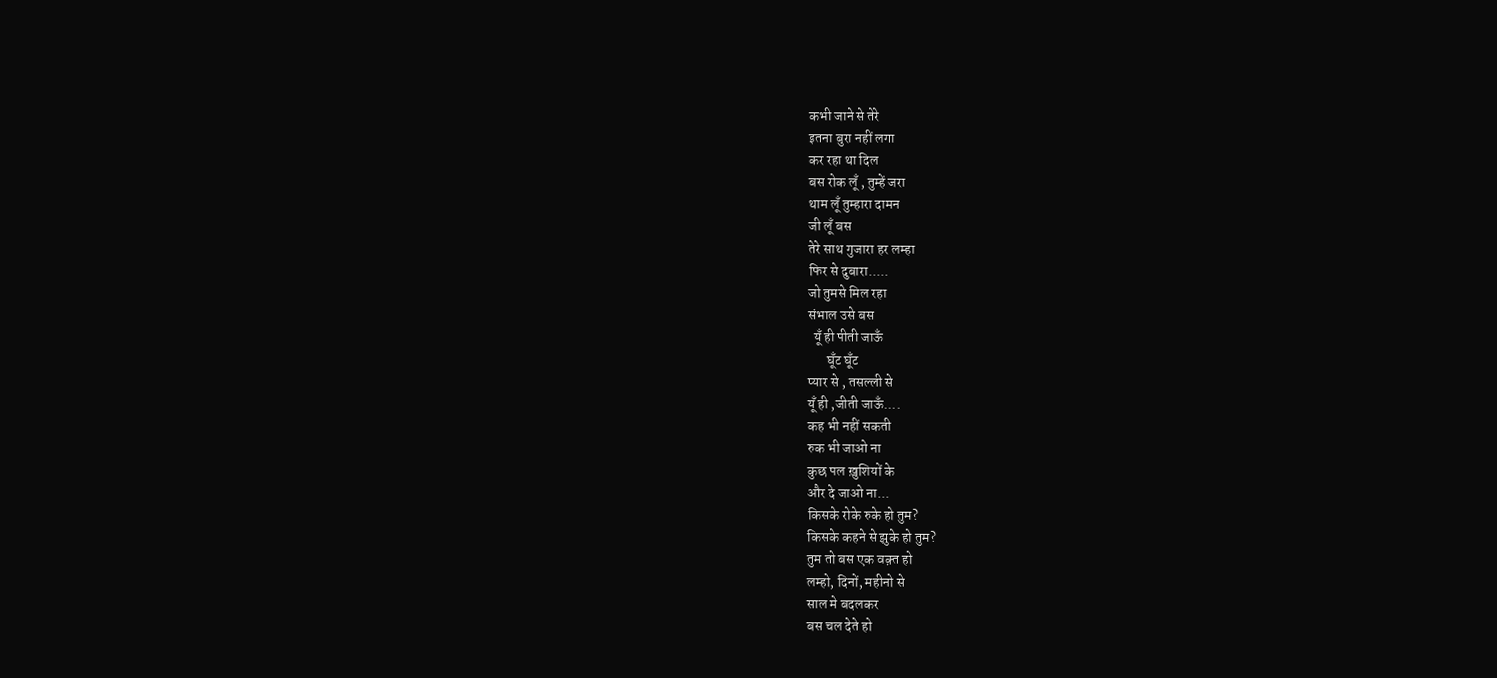कभी जाने से तेरे
इतना बुरा नहीं लगा
कर रहा था दिल
बस रोक लूँ , तुम्हें जरा
थाम लूँ तुम्हारा दामन
जी लूँ बस
तेरे साथ गुजारा हर लम्हा
फिर से दुबारा.....
जो तुमसे मिल रहा
संभाल उसे बस
  यूँ ही पीती जाऊँ
       घूँट घूँट
प्यार से , तसल्ली से
यूँ ही ,जीती जाऊँ....
कह भी नहीं सकती
रुक भी जाओ ना
कुछ पल ख़ुशियों के
और दे जाओ ना...
किसके रोके रुके हो तुम?
किसके कहने से झुके हो तुम?
तुम तो बस एक वक़्त हो
लम्हो, दिनों, महीनो से
साल मे बदलकर
बस चल देते हो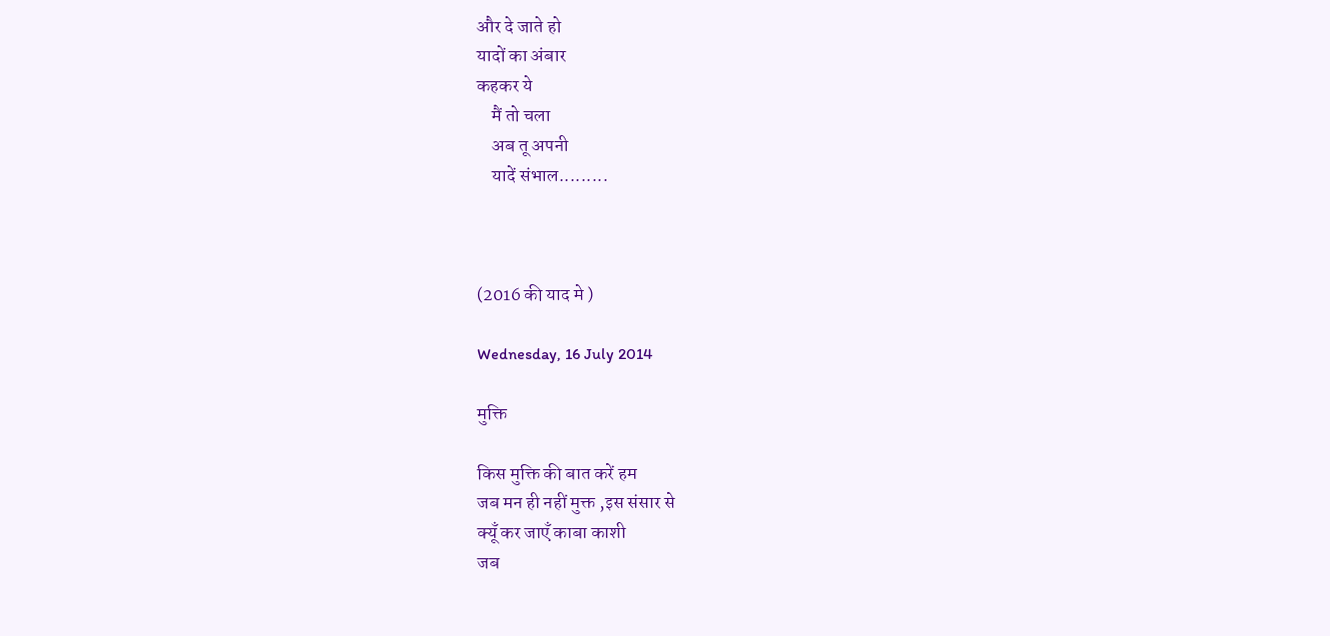और दे जाते हो
यादों का अंबार
कहकर ये
    मैं तो चला
    अब तू अपनी
    यादें संभाल.........



(2016 की याद मे )

Wednesday, 16 July 2014

मुक्ति

किस मुक्ति की बात करें हम
जब मन ही नहीं मुक्त ,इस संसार से
क्यूँ कर जाएँ काबा काशी
जब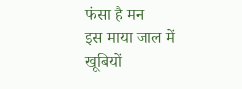फंसा है मन
इस माया जाल में
खूबियों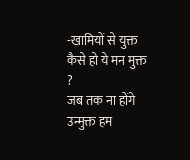-खामियों से युक्त
कैसे हो ये मन मुक्त ?
जब तक ना होंगे उन्मुक्त हम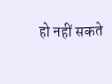हो नहीं सकते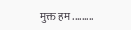मुक्त हम .........